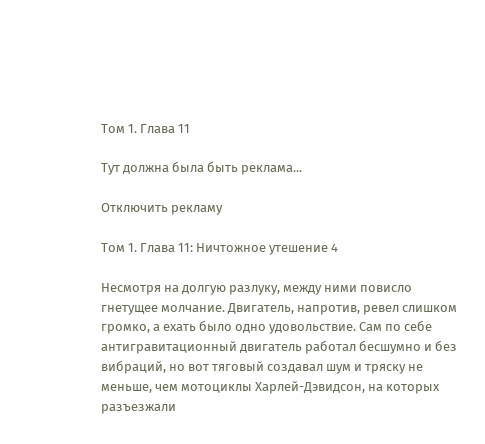Том 1. Глава 11

Тут должна была быть реклама...

Отключить рекламу

Том 1. Глава 11: Ничтожное утешение 4

Несмотря на долгую разлуку, между ними повисло гнетущее молчание. Двигатель, напротив, ревел слишком громко, а ехать было одно удовольствие. Сам по себе антигравитационный двигатель работал бесшумно и без вибраций, но вот тяговый создавал шум и тряску не меньше, чем мотоциклы Харлей-Дэвидсон, на которых разъезжали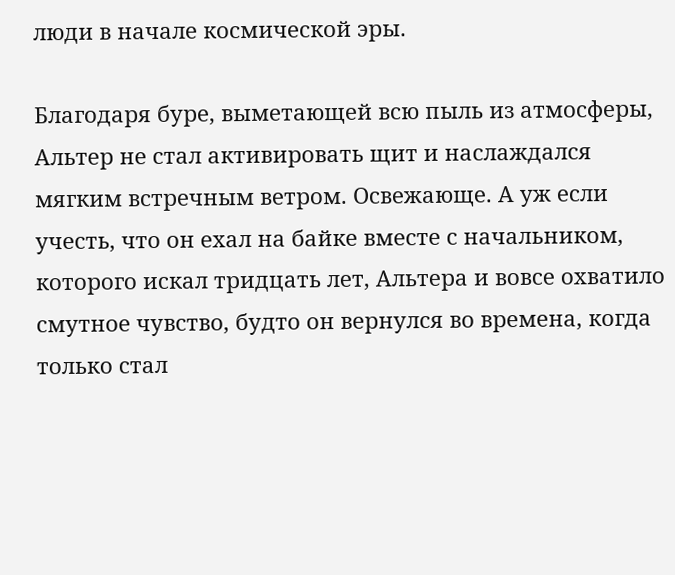люди в начале космической эры.

Благодаря буре, выметающей всю пыль из атмосферы, Альтер не стал активировать щит и наслаждался мягким встречным ветром. Освежающе. А уж если учесть, что он ехал на байке вместе с начальником, которого искал тридцать лет, Альтера и вовсе охватило смутное чувство, будто он вернулся во времена, когда только стал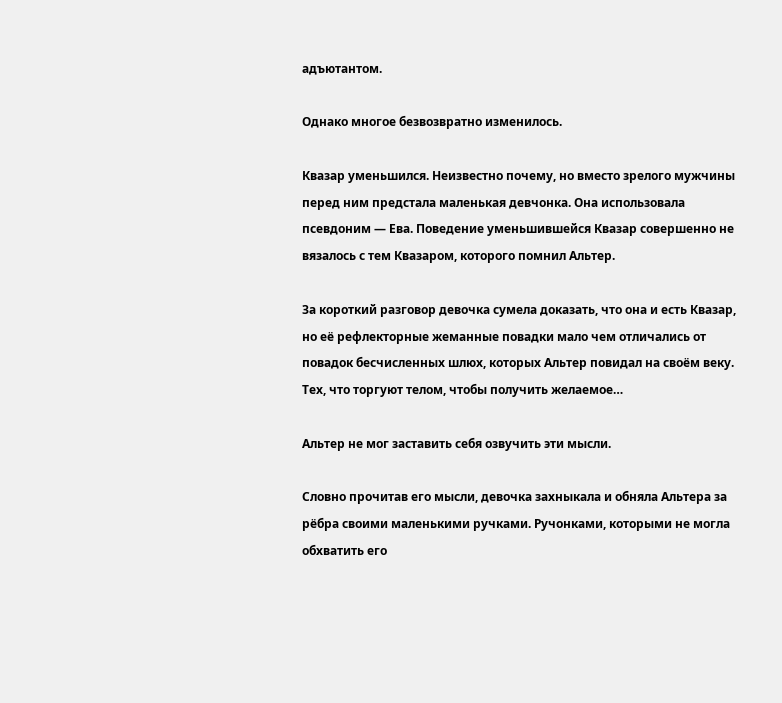адъютантом.

Однако многое безвозвратно изменилось.

Квазар уменьшился. Неизвестно почему, но вместо зрелого мужчины перед ним предстала маленькая девчонка. Она использовала псевдоним — Ева. Поведение уменьшившейся Квазар совершенно не вязалось с тем Квазаром, которого помнил Альтер.

За короткий разговор девочка сумела доказать, что она и есть Квазар, но её рефлекторные жеманные повадки мало чем отличались от повадок бесчисленных шлюх, которых Альтер повидал на своём веку. Тех, что торгуют телом, чтобы получить желаемое…

Альтер не мог заставить себя озвучить эти мысли.

Словно прочитав его мысли, девочка захныкала и обняла Альтера за рёбра своими маленькими ручками. Ручонками, которыми не могла обхватить его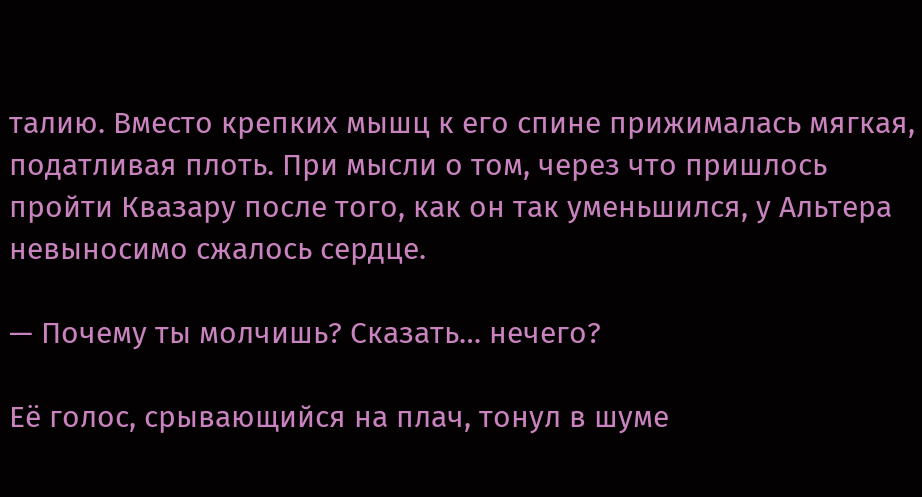талию. Вместо крепких мышц к его спине прижималась мягкая, податливая плоть. При мысли о том, через что пришлось пройти Квазару после того, как он так уменьшился, у Альтера невыносимо сжалось сердце.

— Почему ты молчишь? Сказать… нечего?

Её голос, срывающийся на плач, тонул в шуме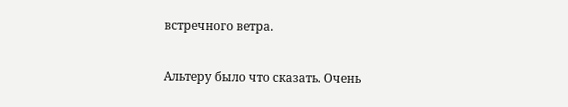встречного ветра.

Альтеру было что сказать. Очень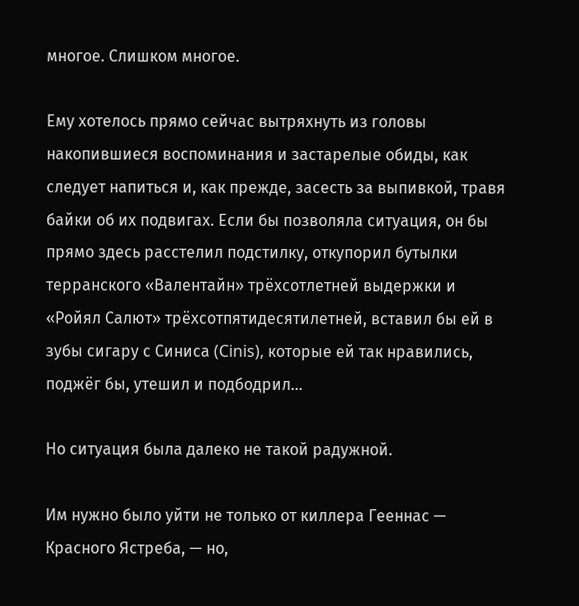многое. Слишком многое.

Ему хотелось прямо сейчас вытряхнуть из головы накопившиеся воспоминания и застарелые обиды, как следует напиться и, как прежде, засесть за выпивкой, травя байки об их подвигах. Если бы позволяла ситуация, он бы прямо здесь расстелил подстилку, откупорил бутылки терранского «Валентайн» трёхсотлетней выдержки и «Ройял Салют» трёхсотпятидесятилетней, вставил бы ей в зубы сигару с Синиса (Cinis), которые ей так нравились, поджёг бы, утешил и подбодрил…

Но ситуация была далеко не такой радужной.

Им нужно было уйти не только от киллера Гееннас — Красного Ястреба, — но,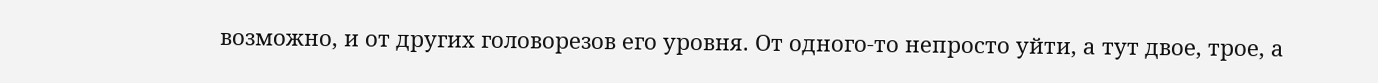возможно, и от других головорезов его уровня. От одного-то непросто уйти, а тут двое, трое, а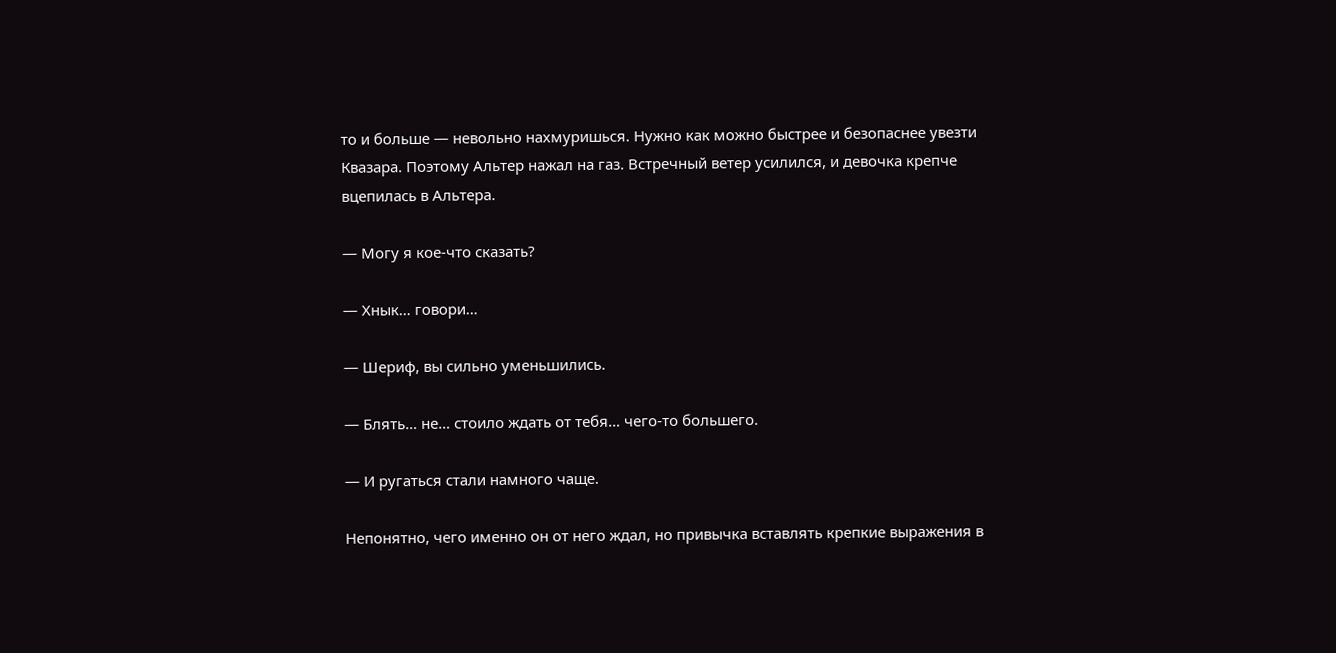то и больше — невольно нахмуришься. Нужно как можно быстрее и безопаснее увезти Квазара. Поэтому Альтер нажал на газ. Встречный ветер усилился, и девочка крепче вцепилась в Альтера.

— Могу я кое-что сказать?

— Хнык… говори…

— Шериф, вы сильно уменьшились.

— Блять… не… стоило ждать от тебя… чего-то большего.

— И ругаться стали намного чаще.

Непонятно, чего именно он от него ждал, но привычка вставлять крепкие выражения в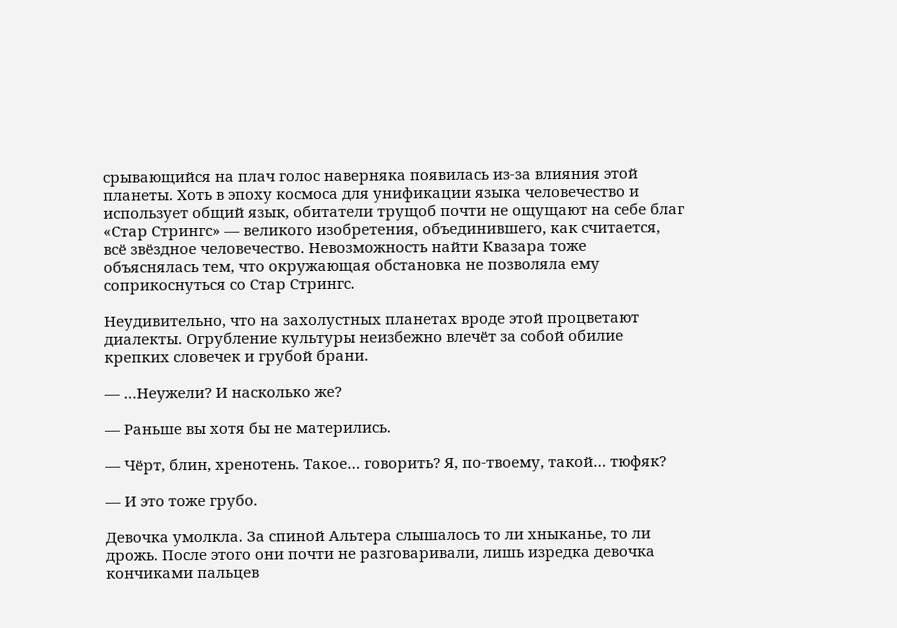срывающийся на плач голос наверняка появилась из-за влияния этой планеты. Хоть в эпоху космоса для унификации языка человечество и использует общий язык, обитатели трущоб почти не ощущают на себе благ «Стар Стрингс» — великого изобретения, объединившего, как считается, всё звёздное человечество. Невозможность найти Квазара тоже объяснялась тем, что окружающая обстановка не позволяла ему соприкоснуться со Стар Стрингс.

Неудивительно, что на захолустных планетах вроде этой процветают диалекты. Огрубление культуры неизбежно влечёт за собой обилие крепких словечек и грубой брани.

— …Неужели? И насколько же?

— Раньше вы хотя бы не матерились.

— Чёрт, блин, хренотень. Такое… говорить? Я, по-твоему, такой… тюфяк?

— И это тоже грубо.

Девочка умолкла. За спиной Альтера слышалось то ли хныканье, то ли дрожь. После этого они почти не разговаривали, лишь изредка девочка кончиками пальцев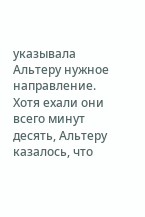указывала Альтеру нужное направление. Хотя ехали они всего минут десять, Альтеру казалось, что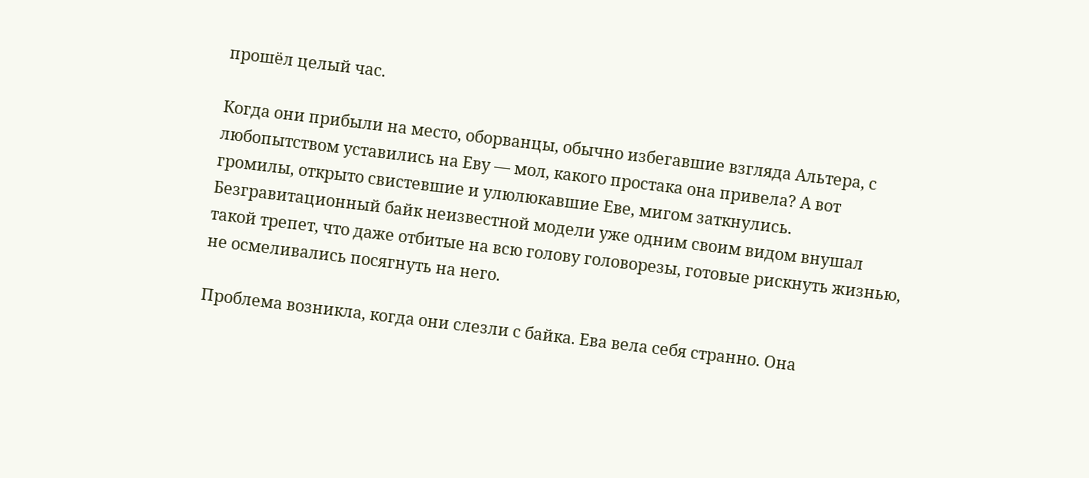прошёл целый час.

Когда они прибыли на место, оборванцы, обычно избегавшие взгляда Альтера, с любопытством уставились на Еву — мол, какого простака она привела? А вот громилы, открыто свистевшие и улюлюкавшие Еве, мигом заткнулись. Безгравитационный байк неизвестной модели уже одним своим видом внушал такой трепет, что даже отбитые на всю голову головорезы, готовые рискнуть жизнью, не осмеливались посягнуть на него.

Проблема возникла, когда они слезли с байка. Ева вела себя странно. Она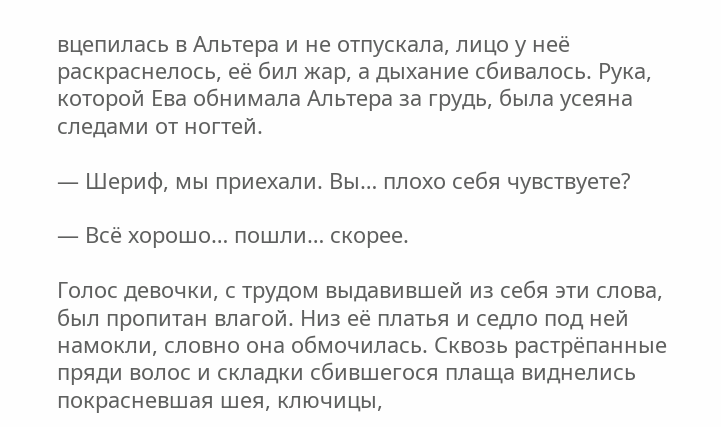вцепилась в Альтера и не отпускала, лицо у неё раскраснелось, её бил жар, а дыхание сбивалось. Рука, которой Ева обнимала Альтера за грудь, была усеяна следами от ногтей.

— Шериф, мы приехали. Вы… плохо себя чувствуете?

— Всё хорошо… пошли… скорее.

Голос девочки, с трудом выдавившей из себя эти слова, был пропитан влагой. Низ её платья и седло под ней намокли, словно она обмочилась. Сквозь растрёпанные пряди волос и складки сбившегося плаща виднелись покрасневшая шея, ключицы,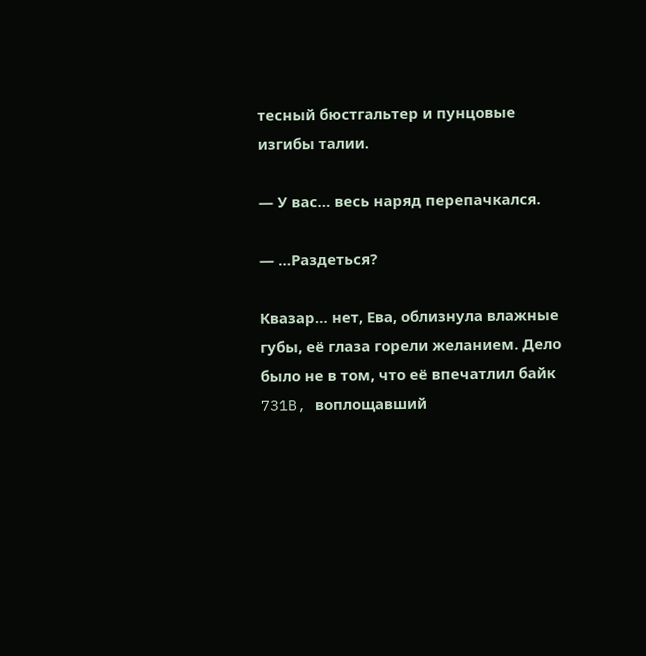тесный бюстгальтер и пунцовые изгибы талии.

— У вас… весь наряд перепачкался.

— …Раздеться?

Квазар… нет, Ева, облизнула влажные губы, её глаза горели желанием. Дело было не в том, что её впечатлил байк 731B, воплощавший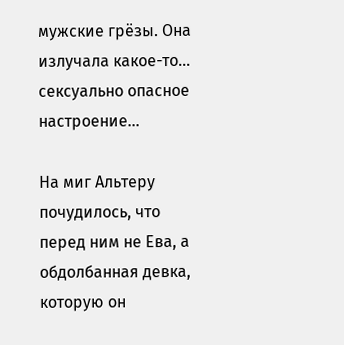мужские грёзы. Она излучала какое-то… сексуально опасное настроение…

На миг Альтеру почудилось, что перед ним не Ева, а обдолбанная девка, которую он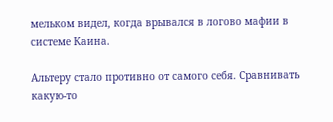мельком видел, когда врывался в логово мафии в системе Каина.

Альтеру стало противно от самого себя. Сравнивать какую-то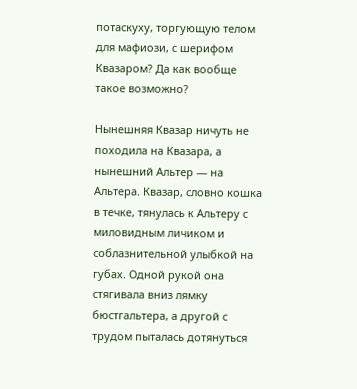потаскуху, торгующую телом для мафиози, с шерифом Квазаром? Да как вообще такое возможно?

Нынешняя Квазар ничуть не походила на Квазара, а нынешний Альтер — на Альтера. Квазар, словно кошка в течке, тянулась к Альтеру с миловидным личиком и соблазнительной улыбкой на губах. Одной рукой она стягивала вниз лямку бюстгальтера, а другой с трудом пыталась дотянуться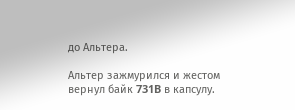до Альтера.

Альтер зажмурился и жестом вернул байк 731B в капсулу.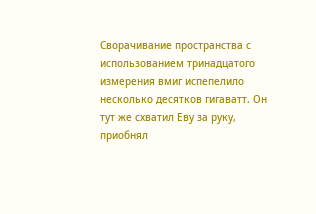Сворачивание пространства с использованием тринадцатого измерения вмиг испепелило несколько десятков гигаватт. Он тут же схватил Еву за руку, приобнял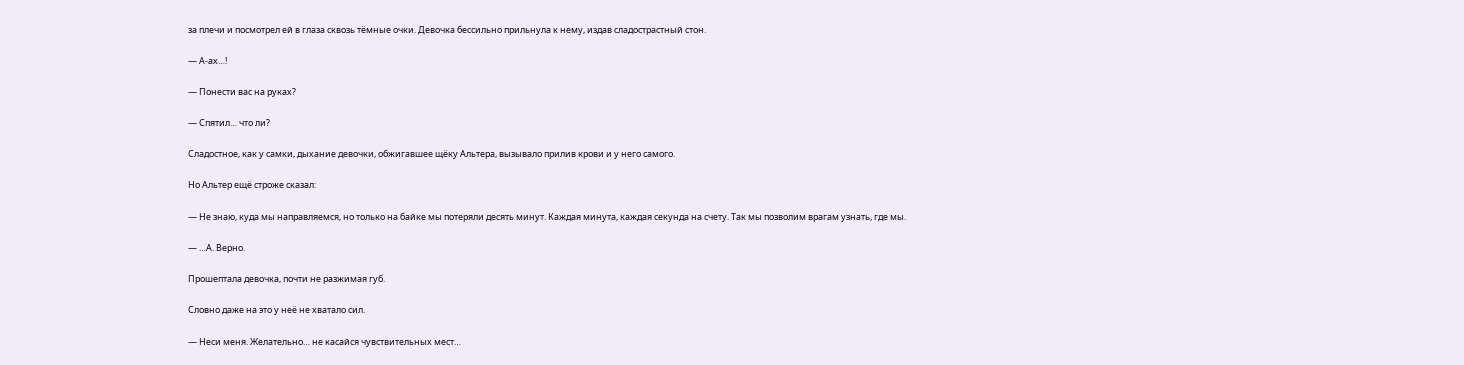за плечи и посмотрел ей в глаза сквозь тёмные очки. Девочка бессильно прильнула к нему, издав сладострастный стон.

— А-ах…!

— Понести вас на руках?

— Спятил… что ли?

Сладостное, как у самки, дыхание девочки, обжигавшее щёку Альтера, вызывало прилив крови и у него самого.

Но Альтер ещё строже сказал:

— Не знаю, куда мы направляемся, но только на байке мы потеряли десять минут. Каждая минута, каждая секунда на счету. Так мы позволим врагам узнать, где мы.

— …А. Верно.

Прошептала девочка, почти не разжимая губ.

Словно даже на это у неё не хватало сил.

— Неси меня. Желательно… не касайся чувствительных мест…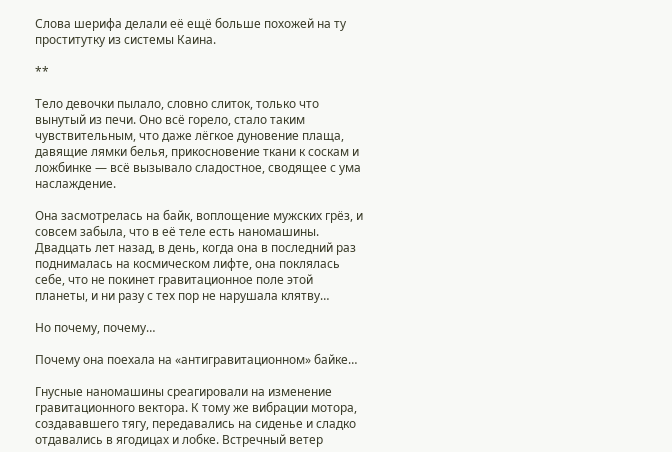Слова шерифа делали её ещё больше похожей на ту проститутку из системы Каина.

**

Тело девочки пылало, словно слиток, только что вынутый из печи. Оно всё горело, стало таким чувствительным, что даже лёгкое дуновение плаща, давящие лямки белья, прикосновение ткани к соскам и ложбинке — всё вызывало сладостное, сводящее с ума наслаждение.

Она засмотрелась на байк, воплощение мужских грёз, и совсем забыла, что в её теле есть наномашины. Двадцать лет назад, в день, когда она в последний раз поднималась на космическом лифте, она поклялась себе, что не покинет гравитационное поле этой планеты, и ни разу с тех пор не нарушала клятву…

Но почему, почему…

Почему она поехала на «антигравитационном» байке…

Гнусные наномашины среагировали на изменение гравитационного вектора. К тому же вибрации мотора, создававшего тягу, передавались на сиденье и сладко отдавались в ягодицах и лобке. Встречный ветер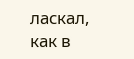ласкал, как в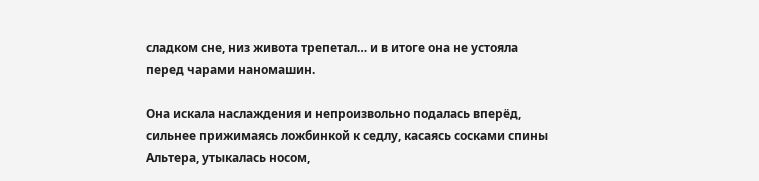сладком сне, низ живота трепетал… и в итоге она не устояла перед чарами наномашин.

Она искала наслаждения и непроизвольно подалась вперёд, сильнее прижимаясь ложбинкой к седлу, касаясь сосками спины Альтера, утыкалась носом,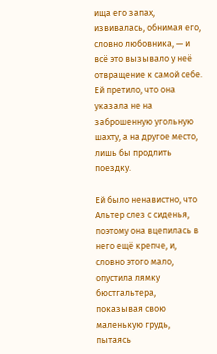ища его запах, извивалась, обнимая его, словно любовника, — и всё это вызывало у неё отвращение к самой себе. Ей претило, что она указала не на заброшенную угольную шахту, а на другое место, лишь бы продлить поездку.

Ей было ненавистно, что Альтер слез с сиденья, поэтому она вцепилась в него ещё крепче, и, словно этого мало, опустила лямку бюстгальтера, показывая свою маленькую грудь, пытаясь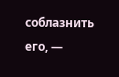соблазнить его, —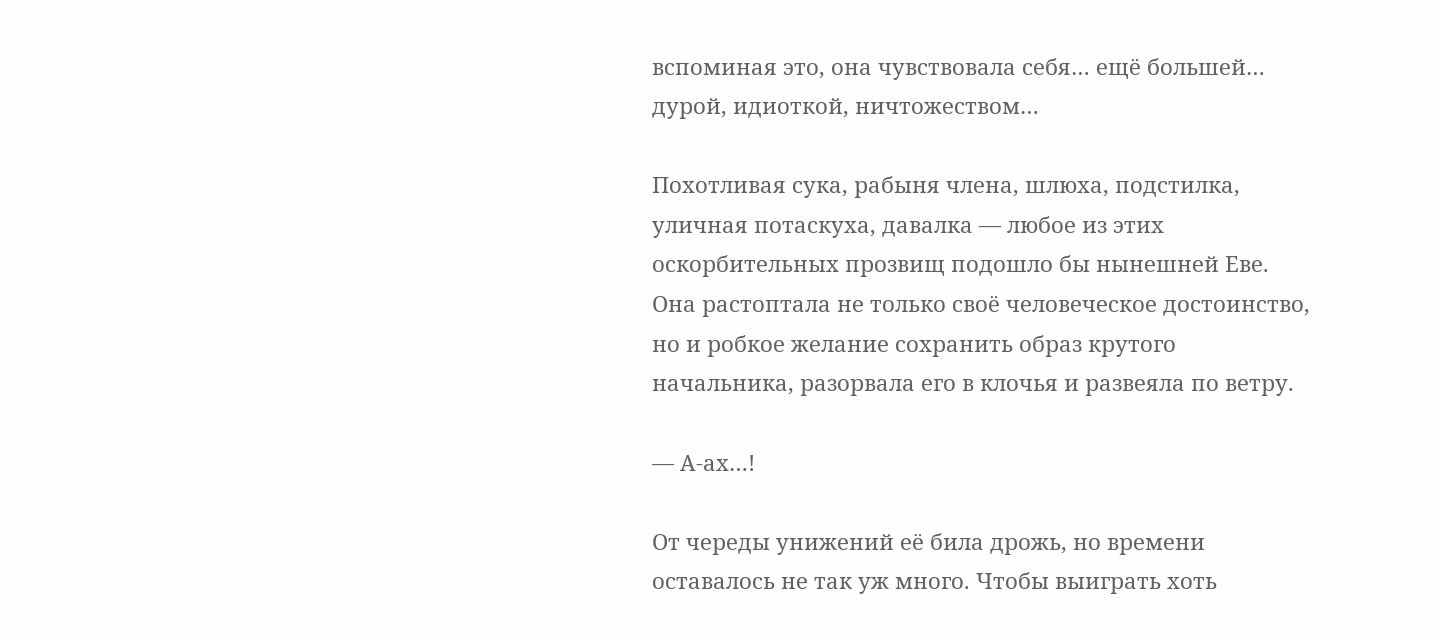вспоминая это, она чувствовала себя… ещё большей… дурой, идиоткой, ничтожеством…

Похотливая сука, рабыня члена, шлюха, подстилка, уличная потаскуха, давалка — любое из этих оскорбительных прозвищ подошло бы нынешней Еве. Она растоптала не только своё человеческое достоинство, но и робкое желание сохранить образ крутого начальника, разорвала его в клочья и развеяла по ветру.

— А-ах…!

От череды унижений её била дрожь, но времени оставалось не так уж много. Чтобы выиграть хоть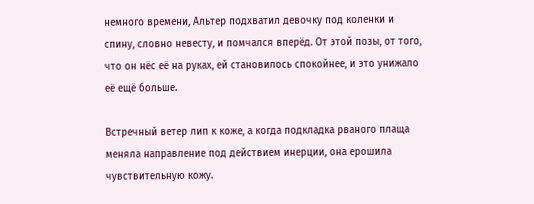немного времени, Альтер подхватил девочку под коленки и спину, словно невесту, и помчался вперёд. От этой позы, от того, что он нёс её на руках, ей становилось спокойнее, и это унижало её ещё больше.

Встречный ветер лип к коже, а когда подкладка рваного плаща меняла направление под действием инерции, она ерошила чувствительную кожу.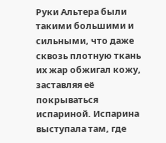Руки Альтера были такими большими и сильными, что даже сквозь плотную ткань их жар обжигал кожу, заставляя её покрываться испариной. Испарина выступала там, где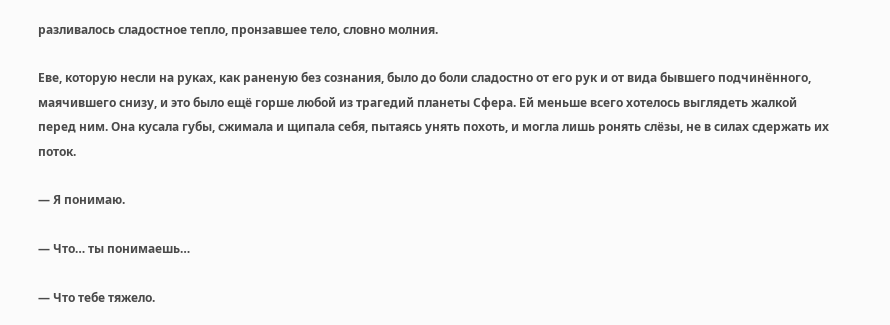разливалось сладостное тепло, пронзавшее тело, словно молния.

Еве, которую несли на руках, как раненую без сознания, было до боли сладостно от его рук и от вида бывшего подчинённого, маячившего снизу, и это было ещё горше любой из трагедий планеты Сфера. Ей меньше всего хотелось выглядеть жалкой перед ним. Она кусала губы, сжимала и щипала себя, пытаясь унять похоть, и могла лишь ронять слёзы, не в силах сдержать их поток.

— Я понимаю.

— Что… ты понимаешь…

— Что тебе тяжело.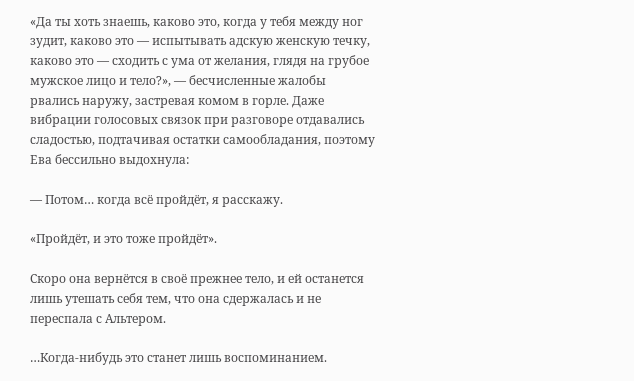«Да ты хоть знаешь, каково это, когда у тебя между ног зудит, каково это — испытывать адскую женскую течку, каково это — сходить с ума от желания, глядя на грубое мужское лицо и тело?», — бесчисленные жалобы рвались наружу, застревая комом в горле. Даже вибрации голосовых связок при разговоре отдавались сладостью, подтачивая остатки самообладания, поэтому Ева бессильно выдохнула:

— Потом… когда всё пройдёт, я расскажу.

«Пройдёт, и это тоже пройдёт».

Скоро она вернётся в своё прежнее тело, и ей останется лишь утешать себя тем, что она сдержалась и не переспала с Альтером.

…Когда-нибудь это станет лишь воспоминанием.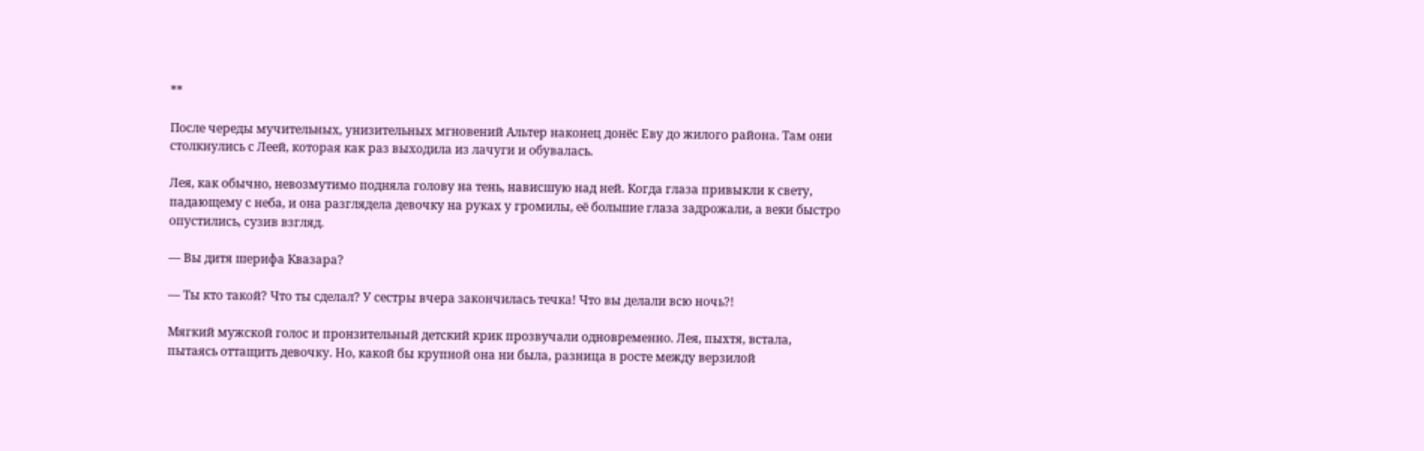**

После череды мучительных, унизительных мгновений Альтер наконец донёс Еву до жилого района. Там они столкнулись с Леей, которая как раз выходила из лачуги и обувалась.

Лея, как обычно, невозмутимо подняла голову на тень, нависшую над ней. Когда глаза привыкли к свету, падающему с неба, и она разглядела девочку на руках у громилы, её большие глаза задрожали, а веки быстро опустились, сузив взгляд.

— Вы дитя шерифа Квазара?

— Ты кто такой? Что ты сделал? У сестры вчера закончилась течка! Что вы делали всю ночь?!

Мягкий мужской голос и пронзительный детский крик прозвучали одновременно. Лея, пыхтя, встала, пытаясь оттащить девочку. Но, какой бы крупной она ни была, разница в росте между верзилой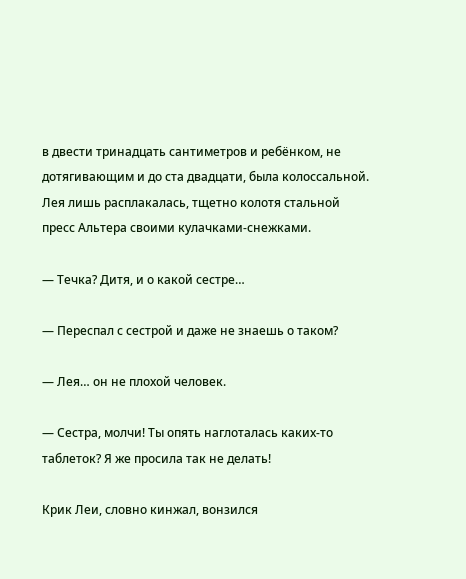в двести тринадцать сантиметров и ребёнком, не дотягивающим и до ста двадцати, была колоссальной. Лея лишь расплакалась, тщетно колотя стальной пресс Альтера своими кулачками-снежками.

— Течка? Дитя, и о какой сестре…

— Переспал с сестрой и даже не знаешь о таком?

— Лея… он не плохой человек.

— Сестра, молчи! Ты опять наглоталась каких-то таблеток? Я же просила так не делать!

Крик Леи, словно кинжал, вонзился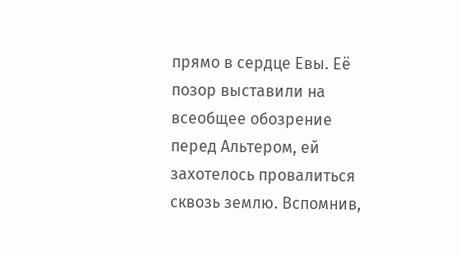прямо в сердце Евы. Её позор выставили на всеобщее обозрение перед Альтером, ей захотелось провалиться сквозь землю. Вспомнив,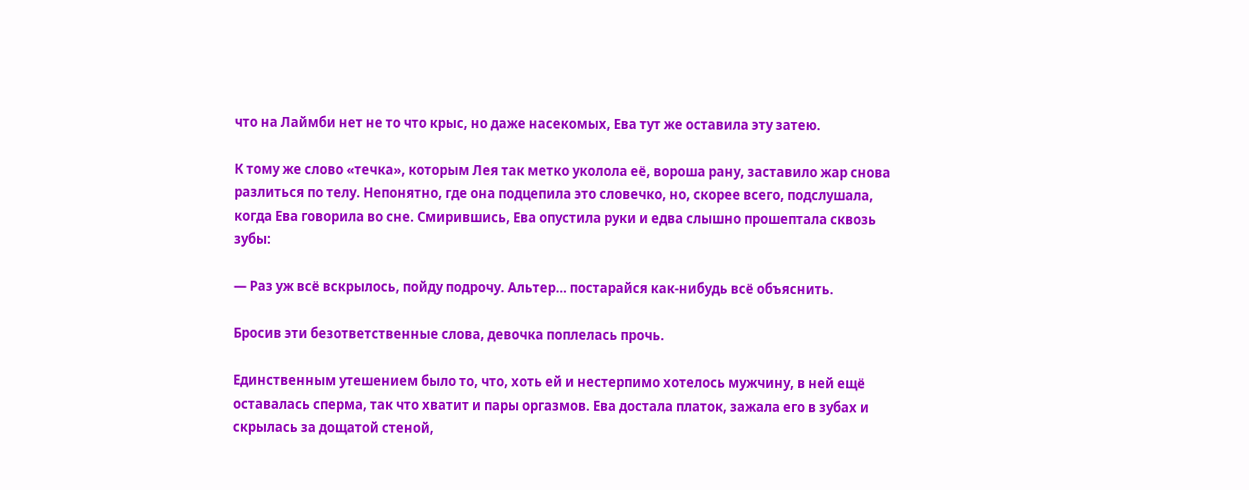что на Лаймби нет не то что крыс, но даже насекомых, Ева тут же оставила эту затею.

К тому же слово «течка», которым Лея так метко уколола её, вороша рану, заставило жар снова разлиться по телу. Непонятно, где она подцепила это словечко, но, скорее всего, подслушала, когда Ева говорила во сне. Смирившись, Ева опустила руки и едва слышно прошептала сквозь зубы:

— Раз уж всё вскрылось, пойду подрочу. Альтер… постарайся как-нибудь всё объяснить.

Бросив эти безответственные слова, девочка поплелась прочь.

Единственным утешением было то, что, хоть ей и нестерпимо хотелось мужчину, в ней ещё оставалась сперма, так что хватит и пары оргазмов. Ева достала платок, зажала его в зубах и скрылась за дощатой стеной,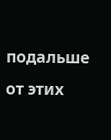подальше от этих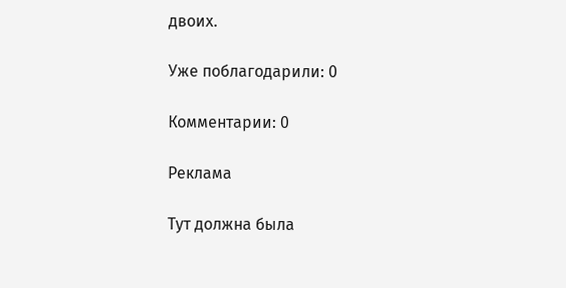двоих.

Уже поблагодарили: 0

Комментарии: 0

Реклама

Тут должна была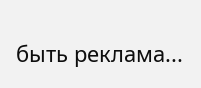быть реклама...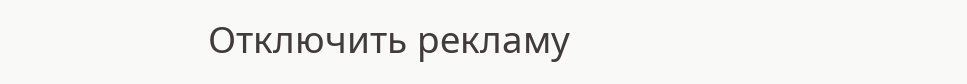Отключить рекламу